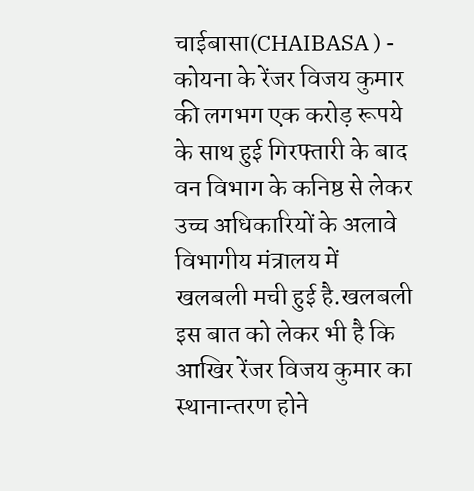चाईबासा(CHAIBASA ) - कोयना के रेंजर विजय कुमार की लगभग एक करोड़ रूपये के साथ हुई गिरफ्तारी के बाद वन विभाग के कनिष्ठ से लेकर उच्च अधिकारियों के अलावे विभागीय मंत्रालय में खलबली मची हुई है.खलबली इस बात को लेकर भी है कि आखिर रेंजर विजय कुमार का स्थानान्तरण होने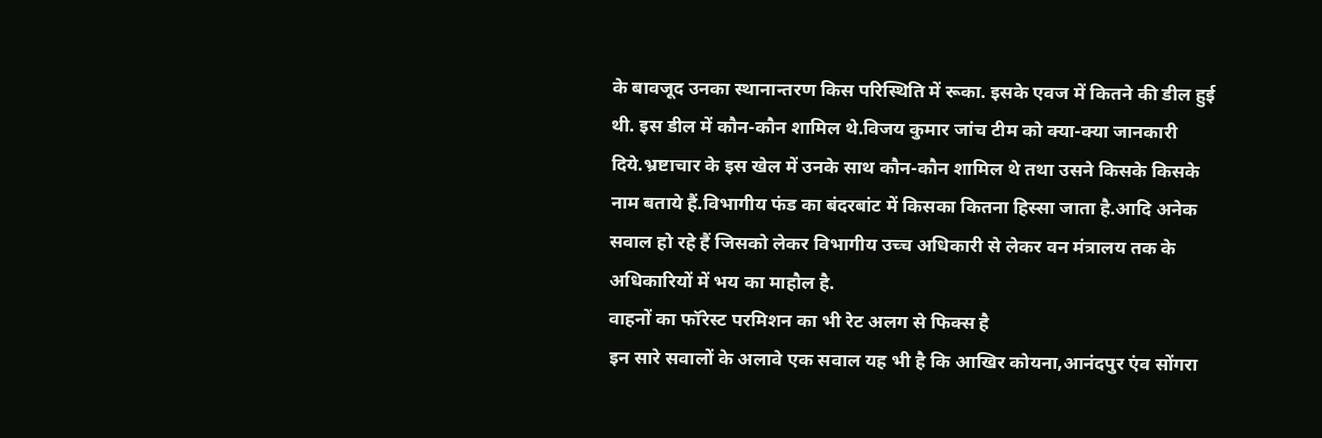के बावजूद उनका स्थानान्तरण किस परिस्थिति में रूका. इसके एवज में कितने की डील हुई थी. इस डील में कौन-कौन शामिल थे.विजय कुमार जांच टीम को क्या-क्या जानकारी दिये.भ्रष्टाचार के इस खेल में उनके साथ कौन-कौन शामिल थे तथा उसने किसके किसके नाम बताये हैं.विभागीय फंड का बंदरबांट में किसका कितना हिस्सा जाता है.आदि अनेक सवाल हो रहे हैं जिसको लेकर विभागीय उच्च अधिकारी से लेकर वन मंत्रालय तक के अधिकारियों में भय का माहौल है.
वाहनों का फॉरेस्ट परमिशन का भी रेट अलग से फिक्स है
इन सारे सवालों के अलावे एक सवाल यह भी है कि आखिर कोयना,आनंदपुर एंव सोंगरा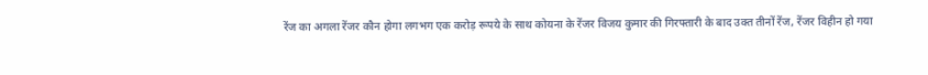रेंज का अगला रेंजर कौन होगा लगभग एक करोड़ रूपये के साथ कोयना के रेंजर विजय कुमार की गिरफ्तारी के बाद उक्त तीनों रेंज, रेंजर विहीन हो गया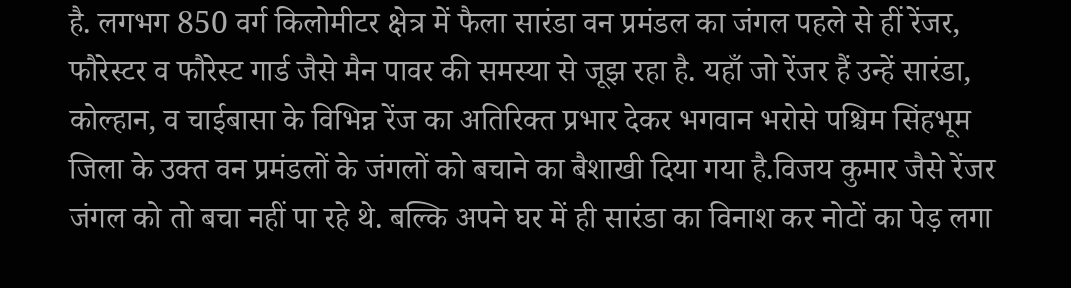है. लगभग 850 वर्ग किलोमीटर क्षेत्र में फैला सारंडा वन प्रमंडल का जंगल पहले से हीं रेंजर, फौरेस्टर व फौरेस्ट गार्ड जैसे मैन पावर की समस्या से जूझ रहा है. यहाँ जो रेंजर हैं उन्हें सारंडा, कोल्हान, व चाईबासा के विभिन्न रेंज का अतिरिक्त प्रभार देकर भगवान भरोसे पश्चिम सिंहभूम जिला के उक्त वन प्रमंडलों के जंगलों को बचाने का बैशाखी दिया गया है.विजय कुमार जैसे रेंजर जंगल को तो बचा नहीं पा रहे थे. बल्कि अपने घर में ही सारंडा का विनाश कर नोटों का पेड़ लगा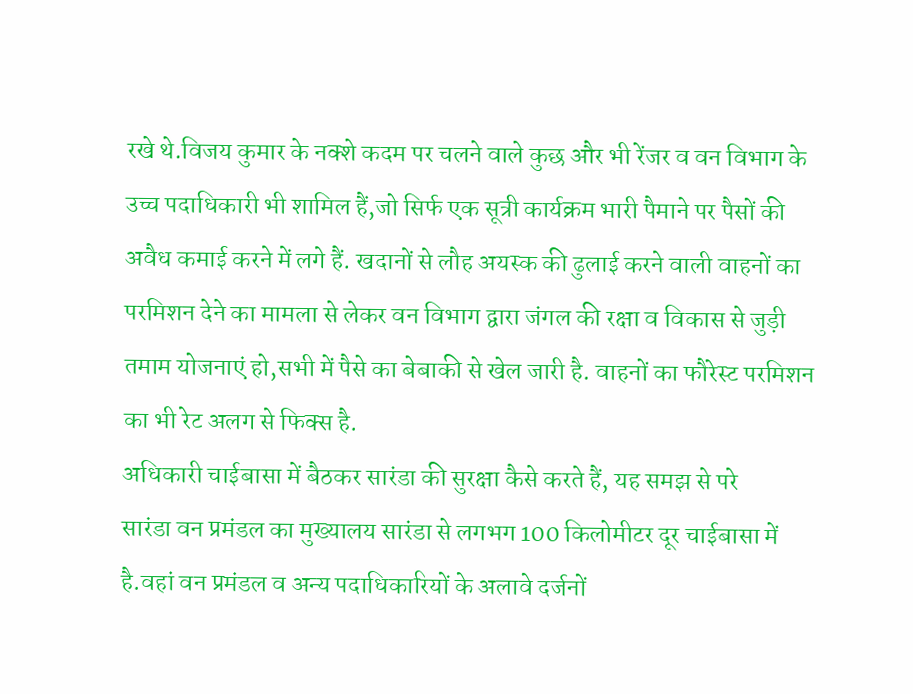रखे थे.विजय कुमार के नक्शे कदम पर चलने वाले कुछ और भी रेंजर व वन विभाग के उच्च पदाधिकारी भी शामिल हैं,जो सिर्फ एक सूत्री कार्यक्रम भारी पैमाने पर पैसों की अवैध कमाई करने में लगे हैं. खदानों से लौह अयस्क की ढुलाई करने वाली वाहनों का परमिशन देने का मामला से लेकर वन विभाग द्वारा जंगल की रक्षा व विकास से जुड़ी तमाम योजनाएं हो,सभी में पैसे का बेबाकी से खेल जारी है. वाहनों का फौरेस्ट परमिशन का भी रेट अलग से फिक्स है.
अधिकारी चाईबासा में बैठकर सारंडा की सुरक्षा कैसे करते हैं, यह समझ से परे
सारंडा वन प्रमंडल का मुख्यालय सारंडा से लगभग 100 किलोमीटर दूर चाईबासा में है.वहां वन प्रमंडल व अन्य पदाधिकारियों के अलावे दर्जनों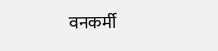वनकर्मी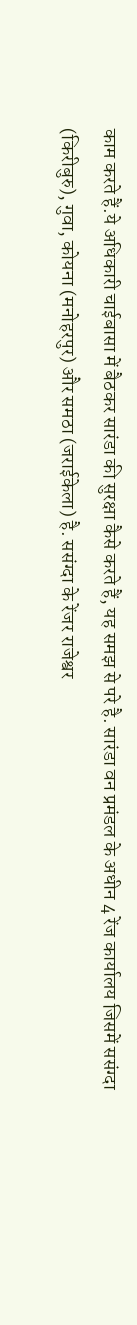काम करते हैं.ये अधिकारी चाईबासा में बैठकर सारंडा की सुरक्षा कैसे करते हैं, यह समझ से परे है. सारंडा वन प्रमंडल के अधीन 4 रेंज कार्यालय जिसमें ससंग्दा (किरीबुरु), गुवा, कोयना (मनोहरपुर) और समठा (जराईकेला) है. ससंग्दा के रेंजर राजेश्वर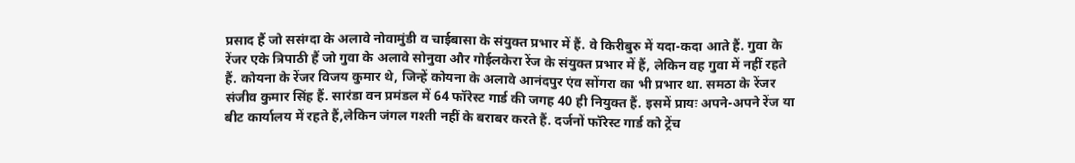प्रसाद हैं जो ससंग्दा के अलावे नोवामुंडी व चाईबासा के संयुक्त प्रभार में हैं. वे किरीबुरु में यदा-कदा आते हैं. गुवा के रेंजर एके त्रिपाठी हैं जो गुवा के अलावे सोनुवा और गोईलकेरा रेंज के संयुक्त प्रभार में हैं, लेकिन वह गुवा में नहीं रहते हैं. कोयना के रेंजर विजय कुमार थे, जिन्हें कोयना के अलावे आनंदपुर एंव सोंगरा का भी प्रभार था. समठा के रेंजर संजीव कुमार सिंह हैं. सारंडा वन प्रमंडल में 64 फॉरेस्ट गार्ड की जगह 40 ही नियुक्त हैं. इसमें प्रायः अपने-अपने रेंज या बीट कार्यालय में रहते हैं,लेकिन जंगल गश्ती नहीं के बराबर करते हैं. दर्जनों फॉरेस्ट गार्ड को ट्रेंच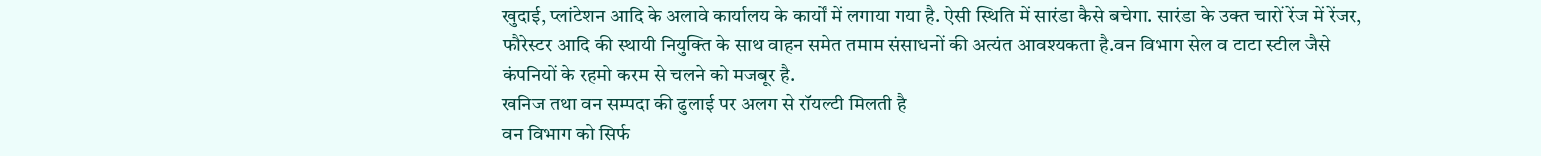खुदाई, प्लांटेशन आदि के अलावे कार्यालय के कार्यों में लगाया गया है. ऐसी स्थिति में सारंडा कैसे बचेगा. सारंडा के उक्त चारों रेंज में रेंजर, फौरेस्टर आदि की स्थायी नियुक्ति के साथ वाहन समेत तमाम संसाधनों की अत्यंत आवश्यकता है.वन विभाग सेल व टाटा स्टील जैसे कंपनियों के रहमो करम से चलने को मजबूर है.
खनिज तथा वन सम्पदा की ढुलाई पर अलग से रॉयल्टी मिलती है
वन विभाग को सिर्फ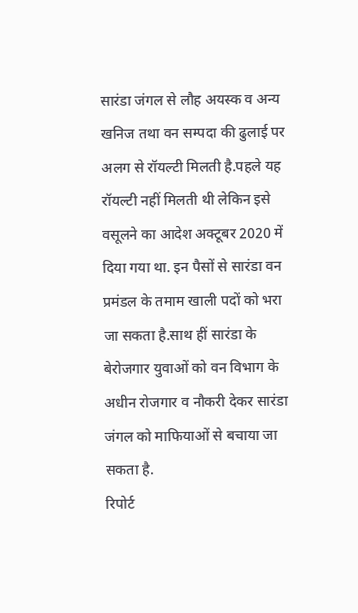सारंडा जंगल से लौह अयस्क व अन्य खनिज तथा वन सम्पदा की ढुलाई पर अलग से रॉयल्टी मिलती है.पहले यह रॉयल्टी नहीं मिलती थी लेकिन इसे वसूलने का आदेश अक्टूबर 2020 में दिया गया था. इन पैसों से सारंडा वन प्रमंडल के तमाम खाली पदों को भरा जा सकता है.साथ हीं सारंडा के बेरोजगार युवाओं को वन विभाग के अधीन रोजगार व नौकरी देकर सारंडा जंगल को माफियाओं से बचाया जा सकता है.
रिपोर्ट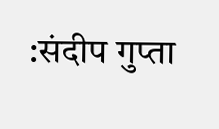:संदीप गुप्ता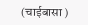(चाईबासा )